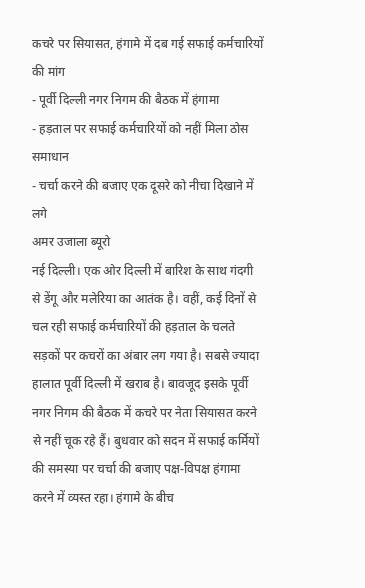कचरे पर सियासत, हंगामे में दब गई सफाई कर्मचारियों की मांग
- पूर्वी दिल्ली नगर निगम की बैठक में हंगामा
- हड़ताल पर सफाई कर्मचारियों को नहीं मिला ठोस समाधान
- चर्चा करने की बजाए एक दूसरे को नीचा दिखाने में लगे
अमर उजाला ब्यूरो
नई दिल्ली। एक ओर दिल्ली में बारिश के साथ गंदगी से डेंगू और मलेरिया का आतंक है। वहीं, कई दिनों से चल रही सफाई कर्मचारियों की हड़ताल के चलते सड़कों पर कचरों का अंबार लग गया है। सबसे ज्यादा हालात पूर्वी दिल्ली में खराब है। बावजूद इसके पूर्वी नगर निगम की बैठक में कचरे पर नेता सियासत करने से नहीं चूक रहे हैं। बुधवार को सदन में सफाई कर्मियों की समस्या पर चर्चा की बजाए पक्ष-विपक्ष हंगामा करने में व्यस्त रहा। हंगामे के बीच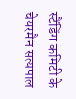स्टैंडिंग कमिटी के चेयरमैन सत्यपाल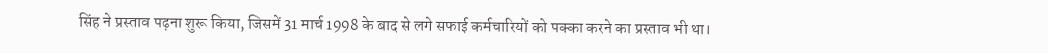सिंह ने प्रस्ताव पढ़ना शुरू किया, जिसमें 31 मार्च 1998 के बाद से लगे सफाई कर्मचारियों को पक्का करने का प्रस्ताव भी था।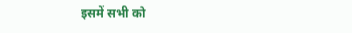इसमें सभी को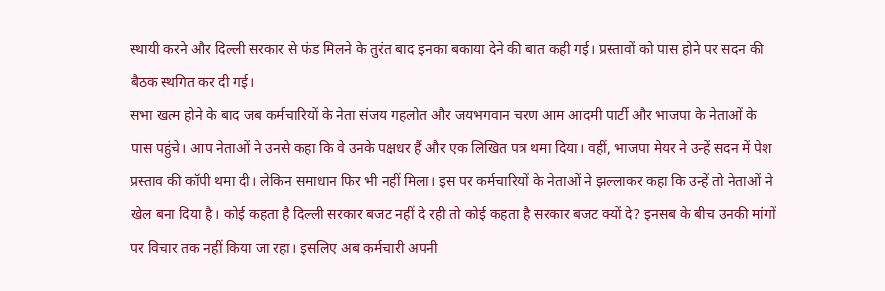स्थायी करने और दिल्ली सरकार से फंड मिलने के तुरंत बाद इनका बकाया देने की बात कही गई। प्रस्तावों को पास होने पर सदन की बैठक स्थगित कर दी गई।
सभा खत्म होने के बाद जब कर्मचारियों के नेता संजय गहलोत और जयभगवान चरण आम आदमी पार्टी और भाजपा के नेताओं के पास पहुंचे। आप नेताओं ने उनसे कहा कि वे उनके पक्षधर हैं और एक लिखित पत्र थमा दिया। वहीं, भाजपा मेयर ने उन्हें सदन में पेश प्रस्ताव की कॉपी थमा दी। लेकिन समाधान फिर भी नहीं मिला। इस पर कर्मचारियों के नेताओं ने झल्लाकर कहा कि उन्हें तो नेताओं ने खेल बना दिया है। कोई कहता है दिल्ली सरकार बजट नहीं दे रही तो कोई कहता है सरकार बजट क्यों दे? इनसब के बीच उनकी मांगों पर विचार तक नहीं किया जा रहा। इसलिए अब कर्मचारी अपनी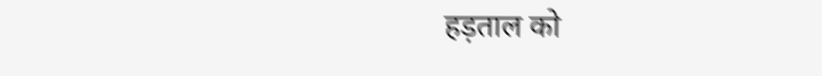हड़ताल को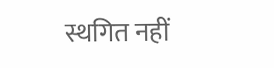स्थगित नहीं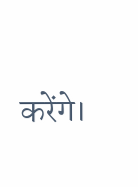करेंगे।